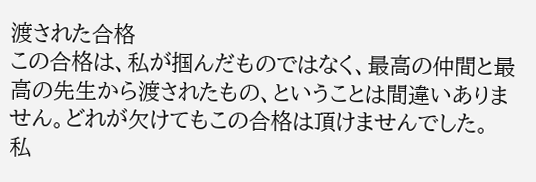渡された合格
この合格は、私が掴んだものではなく、最高の仲間と最高の先生から渡されたもの、ということは間違いありません。どれが欠けてもこの合格は頂けませんでした。
私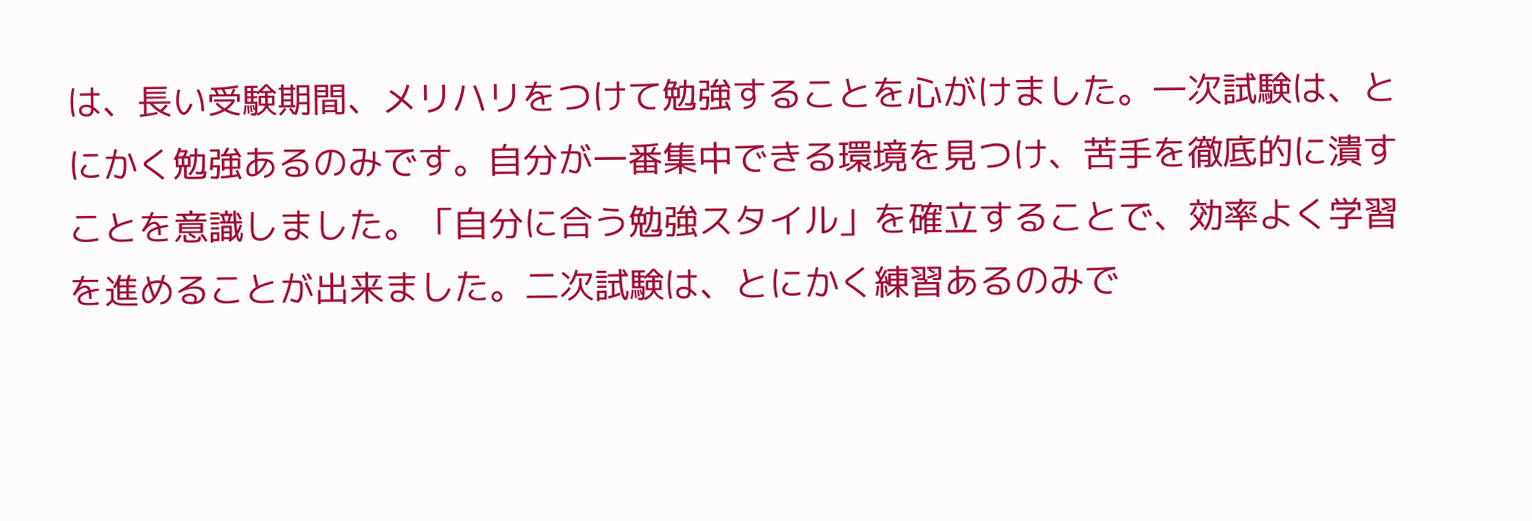は、長い受験期間、メリハリをつけて勉強することを心がけました。一次試験は、とにかく勉強あるのみです。自分が一番集中できる環境を見つけ、苦手を徹底的に潰すことを意識しました。「自分に合う勉強スタイル」を確立することで、効率よく学習を進めることが出来ました。二次試験は、とにかく練習あるのみで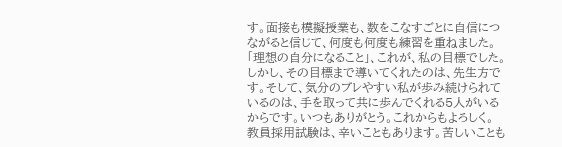す。面接も模擬授業も、数をこなすごとに自信につながると信じて、何度も何度も練習を重ねました。
「理想の自分になること」、これが、私の目標でした。しかし、その目標まで導いてくれたのは、先生方です。そして、気分のブレやすい私が歩み続けられているのは、手を取って共に歩んでくれる5人がいるからです。いつもありがとう。これからもよろしく。
教員採用試験は、辛いこともあります。苦しいことも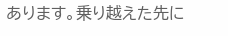あります。乗り越えた先に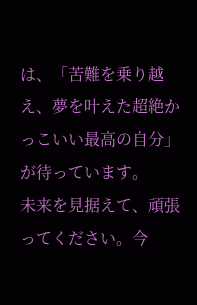は、「苦難を乗り越え、夢を叶えた超絶かっこいい最高の自分」が待っています。
未来を見据えて、頑張ってください。今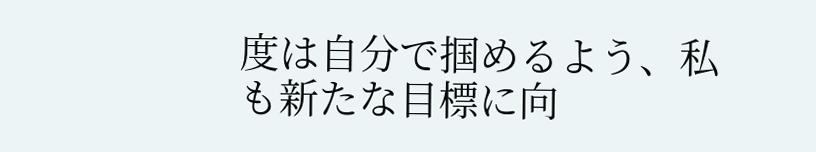度は自分で掴めるよう、私も新たな目標に向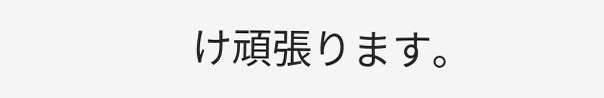け頑張ります。